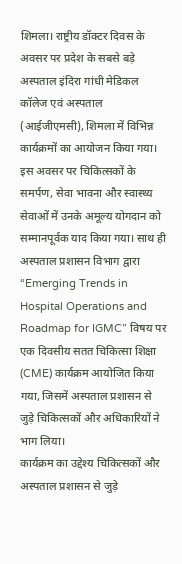शिमला। राष्ट्रीय डॉक्टर दिवस के अवसर पर प्रदेश के सबसे बड़े अस्पताल इंदिरा गांधी मेडिकल कॉलेज एवं अस्पताल (आईजीएमसी), शिमला में विभिन्न कार्यक्रमों का आयोजन किया गया। इस अवसर पर चिकित्सकों के समर्पण, सेवा भावना और स्वास्थ्य सेवाओं में उनके अमूल्य योगदान को सम्मानपूर्वक याद किया गया। साथ ही अस्पताल प्रशासन विभाग द्वारा “Emerging Trends in Hospital Operations and Roadmap for IGMC” विषय पर एक दिवसीय सतत चिकित्सा शिक्षा (CME) कार्यक्रम आयोजित किया गया, जिसमें अस्पताल प्रशासन से जुड़े चिकित्सकों और अधिकारियों ने भाग लिया।
कार्यक्रम का उद्देश्य चिकित्सकों और अस्पताल प्रशासन से जुड़े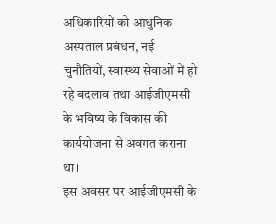अधिकारियों को आधुनिक अस्पताल प्रबंधन, नई चुनौतियों, स्वास्थ्य सेवाओं में हो रहे बदलाव तथा आईजीएमसी के भविष्य के विकास की कार्ययोजना से अवगत कराना था।
इस अवसर पर आईजीएमसी के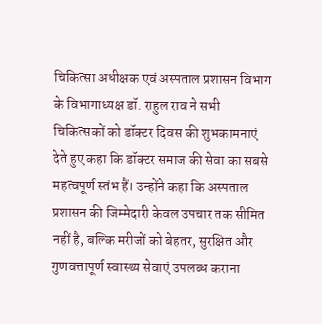चिकित्सा अधीक्षक एवं अस्पताल प्रशासन विभाग के विभागाध्यक्ष डॉ. राहुल राव ने सभी चिकित्सकों को डॉक्टर दिवस की शुभकामनाएं देते हुए कहा कि डॉक्टर समाज की सेवा का सबसे महत्वपूर्ण स्तंभ हैं। उन्होंने कहा कि अस्पताल प्रशासन की जिम्मेदारी केवल उपचार तक सीमित नहीं है, बल्कि मरीजों को बेहतर, सुरक्षित और गुणवत्तापूर्ण स्वास्थ्य सेवाएं उपलब्ध कराना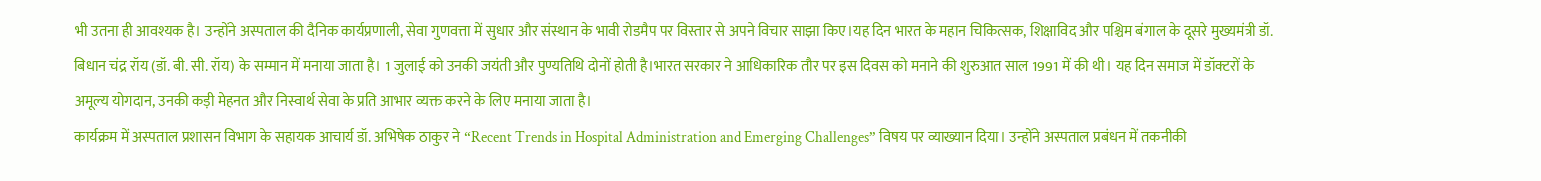भी उतना ही आवश्यक है। उन्होंने अस्पताल की दैनिक कार्यप्रणाली, सेवा गुणवत्ता में सुधार और संस्थान के भावी रोडमैप पर विस्तार से अपने विचार साझा किए।यह दिन भारत के महान चिकित्सक, शिक्षाविद और पश्चिम बंगाल के दूसरे मुख्यमंत्री डॉ. बिधान चंद्र रॉय (डॉ. बी. सी. रॉय) के सम्मान में मनाया जाता है। 1 जुलाई को उनकी जयंती और पुण्यतिथि दोनों होती है।भारत सरकार ने आधिकारिक तौर पर इस दिवस को मनाने की शुरुआत साल 1991 में की थी। यह दिन समाज में डॉक्टरों के अमूल्य योगदान, उनकी कड़ी मेहनत और निस्वार्थ सेवा के प्रति आभार व्यक्त करने के लिए मनाया जाता है।
कार्यक्रम में अस्पताल प्रशासन विभाग के सहायक आचार्य डॉ. अभिषेक ठाकुर ने “Recent Trends in Hospital Administration and Emerging Challenges” विषय पर व्याख्यान दिया। उन्होंने अस्पताल प्रबंधन में तकनीकी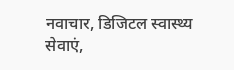नवाचार, डिजिटल स्वास्थ्य सेवाएं,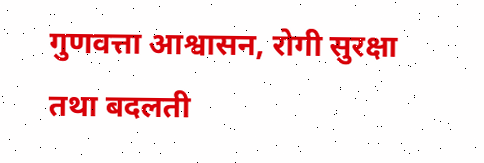गुणवत्ता आश्वासन, रोगी सुरक्षा तथा बदलती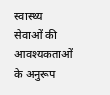स्वास्थ्य सेवाओं की आवश्यकताओं के अनुरूप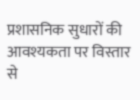प्रशासनिक सुधारों की आवश्यकता पर विस्तार से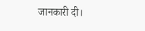जानकारी दी।